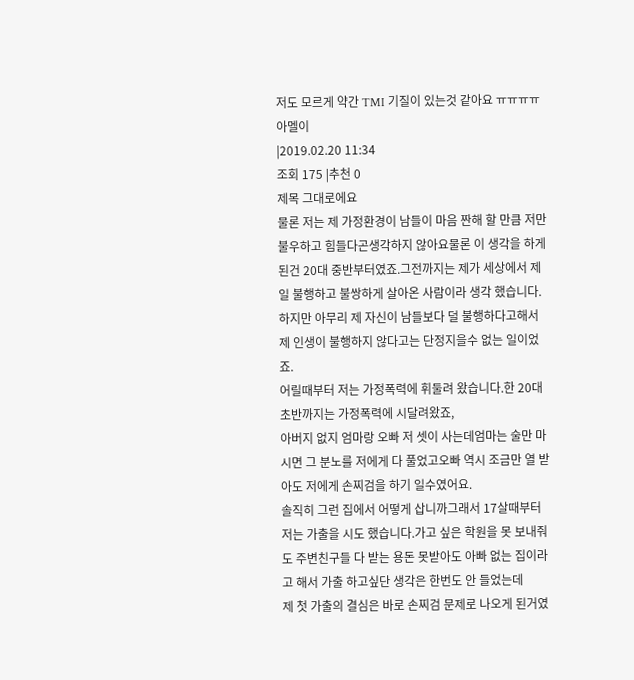저도 모르게 약간 TMI 기질이 있는것 같아요 ㅠㅠㅠㅠ
아멜이
|2019.02.20 11:34
조회 175 |추천 0
제목 그대로에요
물론 저는 제 가정환경이 남들이 마음 짠해 할 만큼 저만 불우하고 힘들다곤생각하지 않아요물론 이 생각을 하게된건 20대 중반부터였죠.그전까지는 제가 세상에서 제일 불행하고 불쌍하게 살아온 사람이라 생각 했습니다.
하지만 아무리 제 자신이 남들보다 덜 불행하다고해서 제 인생이 불행하지 않다고는 단정지을수 없는 일이었죠.
어릴때부터 저는 가정폭력에 휘둘려 왔습니다.한 20대 초반까지는 가정폭력에 시달려왔죠,
아버지 없지 엄마랑 오빠 저 셋이 사는데엄마는 술만 마시면 그 분노를 저에게 다 풀었고오빠 역시 조금만 열 받아도 저에게 손찌검을 하기 일수였어요.
솔직히 그런 집에서 어떻게 삽니까그래서 17살때부터 저는 가출을 시도 했습니다.가고 싶은 학원을 못 보내줘도 주변친구들 다 받는 용돈 못받아도 아빠 없는 집이라고 해서 가출 하고싶단 생각은 한번도 안 들었는데
제 첫 가출의 결심은 바로 손찌검 문제로 나오게 된거였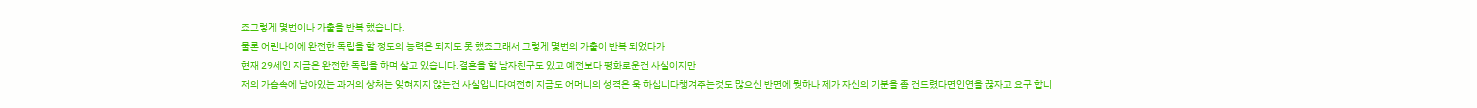죠그렇게 몇번이나 가출을 반복 했습니다.
물론 어린나이에 완전한 독립을 할 정도의 능력은 되지도 못 했죠그래서 그렇게 몇번의 가출이 반복 되었다가
현재 29세인 지금은 완전한 독립을 하며 살고 있습니다.결혼을 할 남자친구도 있고 예전보다 평화로운건 사실이지만
저의 가슴속에 남아있는 과거의 상처는 잊혀지지 않는건 사실입니다여전히 지금도 어머니의 성격은 욱 하십니다챙겨주는것도 많으신 반면에 뭣하나 제가 자신의 기분을 좀 건드렸다면인연을 끊자고 요구 합니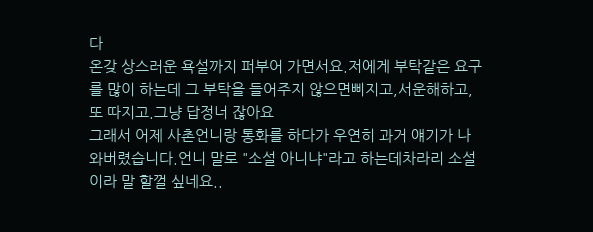다
온갖 상스러운 욕설까지 퍼부어 가면서요.저에게 부탁같은 요구를 많이 하는데 그 부탁을 들어주지 않으면삐지고,서운해하고,또 따지고.그냥 답정너 잖아요
그래서 어제 사촌언니랑 통화를 하다가 우연히 과거 얘기가 나와버렸습니다.언니 말로 "소설 아니냐"라고 하는데차라리 소설이라 말 할껄 싶네요..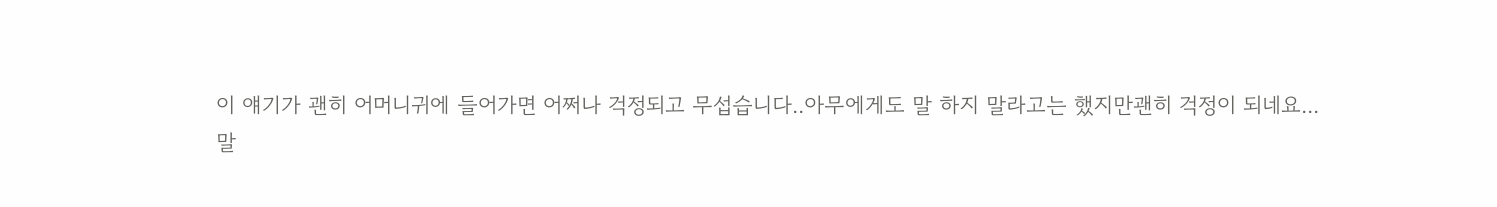이 얘기가 괜히 어머니귀에 들어가면 어쩌나 걱정되고 무섭습니다..아무에게도 말 하지 말라고는 했지만괜히 걱정이 되네요...
말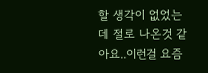할 생각이 없었는데 절로 나온것 같아요..이런걸 요즘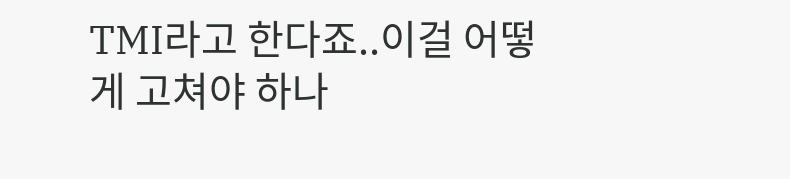TMI라고 한다죠..이걸 어떻게 고쳐야 하나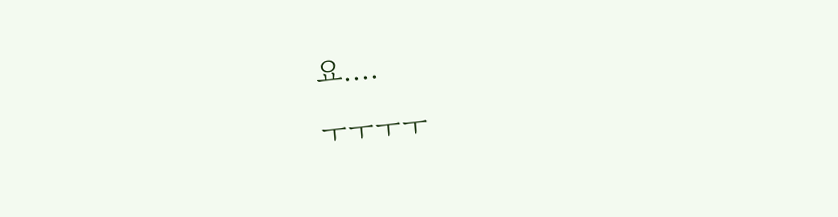요....
ㅜㅜㅜㅜ